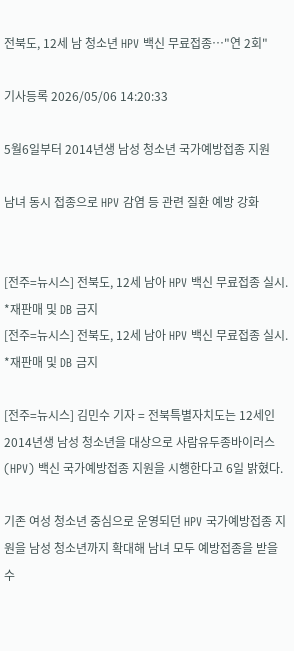전북도, 12세 남 청소년 HPV 백신 무료접종…"연 2회"

기사등록 2026/05/06 14:20:33

5월6일부터 2014년생 남성 청소년 국가예방접종 지원

남녀 동시 접종으로 HPV 감염 등 관련 질환 예방 강화


[전주=뉴시스] 전북도, 12세 남아 HPV 백신 무료접종 실시. *재판매 및 DB 금지
[전주=뉴시스] 전북도, 12세 남아 HPV 백신 무료접종 실시. *재판매 및 DB 금지

[전주=뉴시스] 김민수 기자 = 전북특별자치도는 12세인 2014년생 남성 청소년을 대상으로 사람유두종바이러스(HPV) 백신 국가예방접종 지원을 시행한다고 6일 밝혔다.

기존 여성 청소년 중심으로 운영되던 HPV 국가예방접종 지원을 남성 청소년까지 확대해 남녀 모두 예방접종을 받을 수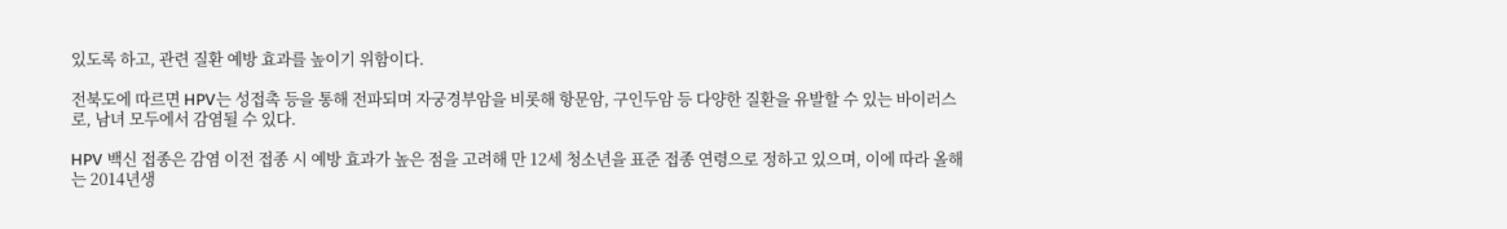있도록 하고, 관련 질환 예방 효과를 높이기 위함이다.

전북도에 따르면 HPV는 성접촉 등을 통해 전파되며 자궁경부암을 비롯해 항문암, 구인두암 등 다양한 질환을 유발할 수 있는 바이러스로, 남녀 모두에서 감염될 수 있다.

HPV 백신 접종은 감염 이전 접종 시 예방 효과가 높은 점을 고려해 만 12세 청소년을 표준 접종 연령으로 정하고 있으며, 이에 따라 올해는 2014년생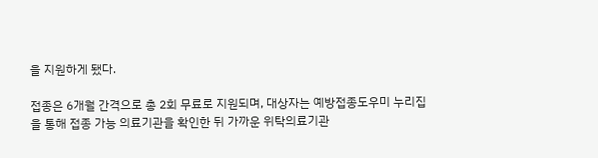을 지원하게 됐다.

접종은 6개월 간격으로 총 2회 무료로 지원되며, 대상자는 예방접종도우미 누리집을 통해 접종 가능 의료기관을 확인한 뒤 가까운 위탁의료기관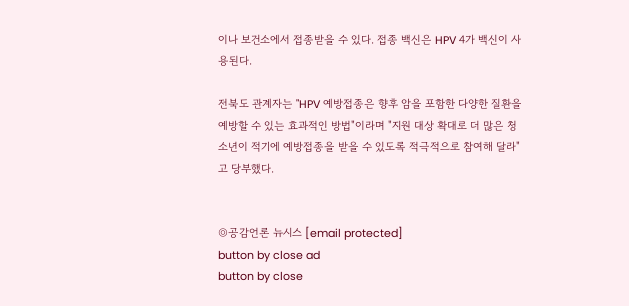이나 보건소에서 접종받을 수 있다. 접종 백신은 HPV 4가 백신이 사용된다.

전북도 관계자는 "HPV 예방접종은 향후 암을 포함한 다양한 질환을 예방할 수 있는 효과적인 방법"이라며 "지원 대상 확대로 더 많은 청소년이 적기에 예방접종을 받을 수 있도록 적극적으로 참여해 달라"고 당부했다.


◎공감언론 뉴시스 [email protected]
button by close ad
button by close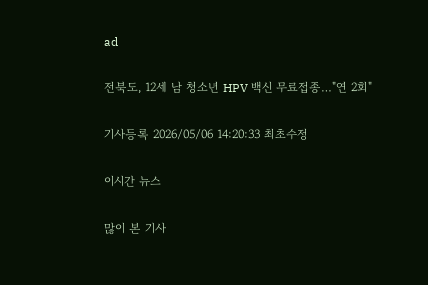ad

전북도, 12세 남 청소년 HPV 백신 무료접종…"연 2회"

기사등록 2026/05/06 14:20:33 최초수정

이시간 뉴스

많이 본 기사